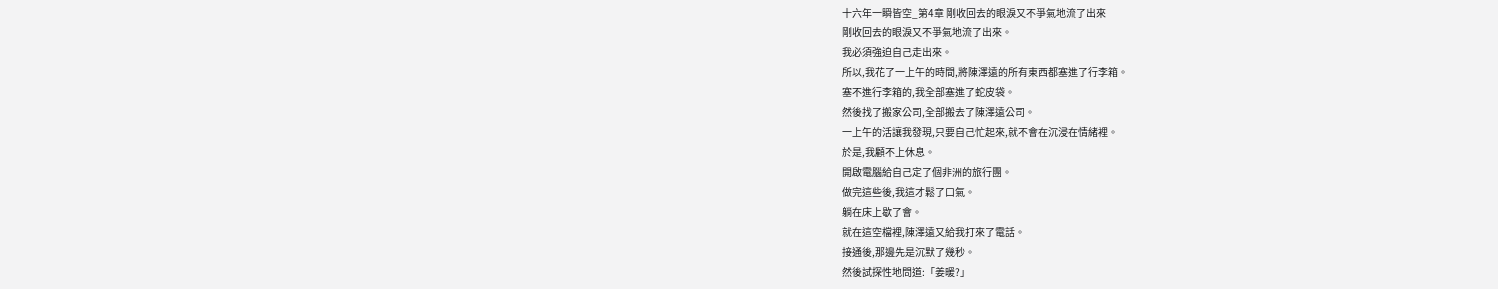十六年一瞬皆空_第4章 剛收回去的眼淚又不爭氣地流了出來
剛收回去的眼淚又不爭氣地流了出來。
我必須強迫自己走出來。
所以,我花了一上午的時間,將陳澤遠的所有東西都塞進了行李箱。
塞不進行李箱的,我全部塞進了蛇皮袋。
然後找了搬家公司,全部搬去了陳澤遠公司。
一上午的活讓我發現,只要自己忙起來,就不會在沉浸在情緒裡。
於是,我顧不上休息。
開啟電腦給自己定了個非洲的旅行團。
做完這些後,我這才鬆了口氣。
躺在床上歇了會。
就在這空檔裡,陳澤遠又給我打來了電話。
接通後,那邊先是沉默了幾秒。
然後試探性地問道:「姜暖?」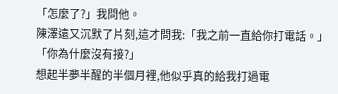「怎麼了?」我問他。
陳澤遠又沉默了片刻,這才問我:「我之前一直給你打電話。」
「你為什麼沒有接?」
想起半夢半醒的半個月裡,他似乎真的給我打過電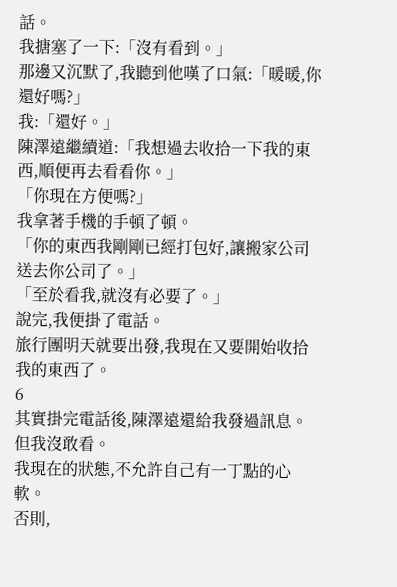話。
我搪塞了一下:「沒有看到。」
那邊又沉默了,我聽到他嘆了口氣:「暖暖,你還好嗎?」
我:「還好。」
陳澤遠繼續道:「我想過去收拾一下我的東西,順便再去看看你。」
「你現在方便嗎?」
我拿著手機的手頓了頓。
「你的東西我剛剛已經打包好,讓搬家公司送去你公司了。」
「至於看我,就沒有必要了。」
說完,我便掛了電話。
旅行團明天就要出發,我現在又要開始收拾我的東西了。
6
其實掛完電話後,陳澤遠還給我發過訊息。
但我沒敢看。
我現在的狀態,不允許自己有一丁點的心軟。
否則,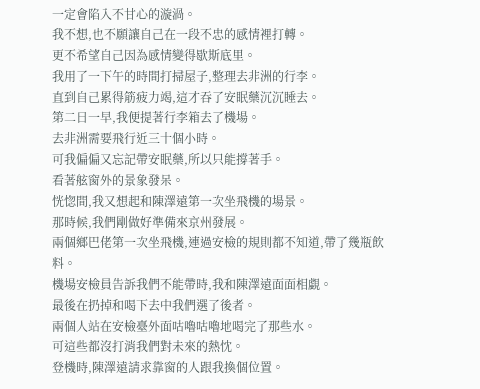一定會陷入不甘心的漩渦。
我不想,也不願讓自己在一段不忠的感情裡打轉。
更不希望自己因為感情變得歇斯底里。
我用了一下午的時間打掃屋子,整理去非洲的行李。
直到自己累得筋疲力竭,這才吞了安眠藥沉沉睡去。
第二日一早,我便提著行李箱去了機場。
去非洲需要飛行近三十個小時。
可我偏偏又忘記帶安眠藥,所以只能撐著手。
看著舷窗外的景象發呆。
恍惚間,我又想起和陳澤遠第一次坐飛機的場景。
那時候,我們剛做好準備來京州發展。
兩個鄉巴佬第一次坐飛機,連過安檢的規則都不知道,帶了幾瓶飲料。
機場安檢員告訴我們不能帶時,我和陳澤遠面面相覷。
最後在扔掉和喝下去中我們選了後者。
兩個人站在安檢臺外面咕嚕咕嚕地喝完了那些水。
可這些都沒打消我們對未來的熱忱。
登機時,陳澤遠請求靠窗的人跟我換個位置。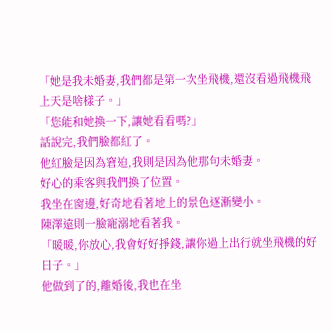「她是我未婚妻,我們都是第一次坐飛機,還沒看過飛機飛上天是啥樣子。」
「您能和她換一下,讓她看看嗎?」
話說完,我們臉都紅了。
他紅臉是因為窘迫,我則是因為他那句未婚妻。
好心的乘客與我們換了位置。
我坐在窗邊,好奇地看著地上的景色逐漸變小。
陳澤遠則一臉寵溺地看著我。
「暖暖,你放心,我會好好掙錢,讓你過上出行就坐飛機的好日子。」
他做到了的,離婚後,我也在坐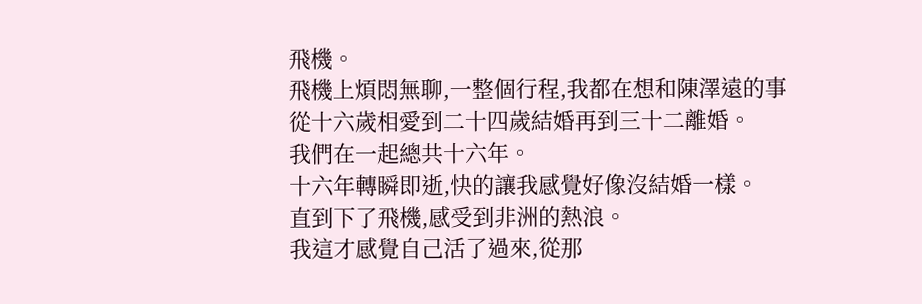飛機。
飛機上煩悶無聊,一整個行程,我都在想和陳澤遠的事
從十六歲相愛到二十四歲結婚再到三十二離婚。
我們在一起總共十六年。
十六年轉瞬即逝,快的讓我感覺好像沒結婚一樣。
直到下了飛機,感受到非洲的熱浪。
我這才感覺自己活了過來,從那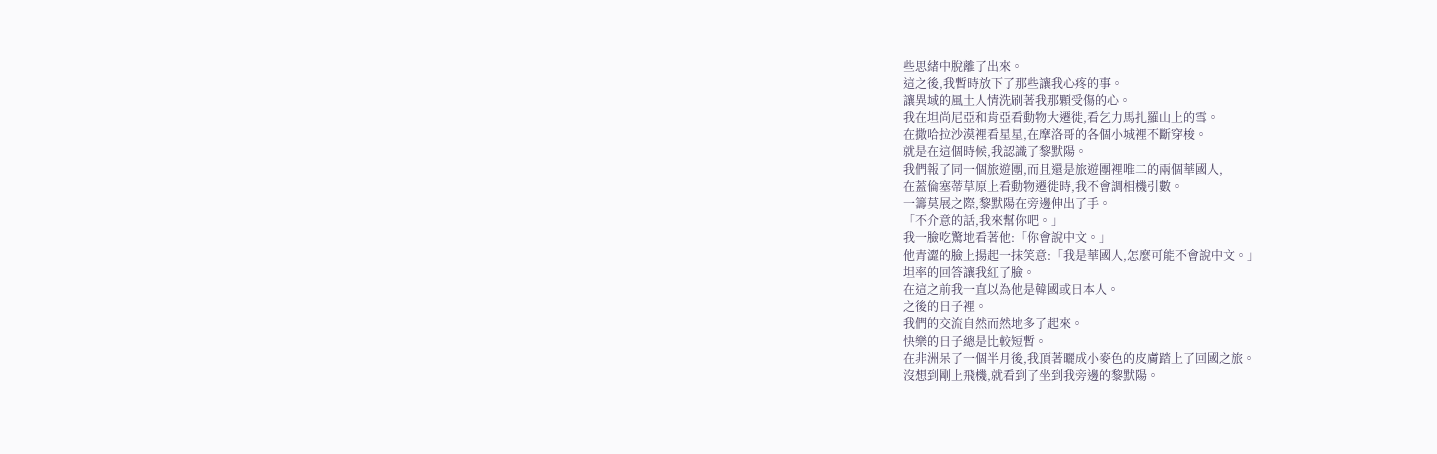些思緒中脫離了出來。
這之後,我暫時放下了那些讓我心疼的事。
讓異域的風土人情洗刷著我那顆受傷的心。
我在坦尚尼亞和肯亞看動物大遷徙,看乞力馬扎羅山上的雪。
在撒哈拉沙漠裡看星星,在摩洛哥的各個小城裡不斷穿梭。
就是在這個時候,我認識了黎默陽。
我們報了同一個旅遊團,而且還是旅遊團裡唯二的兩個華國人,
在蓋倫塞蒂草原上看動物遷徙時,我不會調相機引數。
一籌莫展之際,黎默陽在旁邊伸出了手。
「不介意的話,我來幫你吧。」
我一臉吃驚地看著他:「你會說中文。」
他青澀的臉上揚起一抹笑意:「我是華國人,怎麼可能不會說中文。」
坦率的回答讓我紅了臉。
在這之前我一直以為他是韓國或日本人。
之後的日子裡。
我們的交流自然而然地多了起來。
快樂的日子總是比較短暫。
在非洲呆了一個半月後,我頂著曬成小麥色的皮膚踏上了回國之旅。
沒想到剛上飛機,就看到了坐到我旁邊的黎默陽。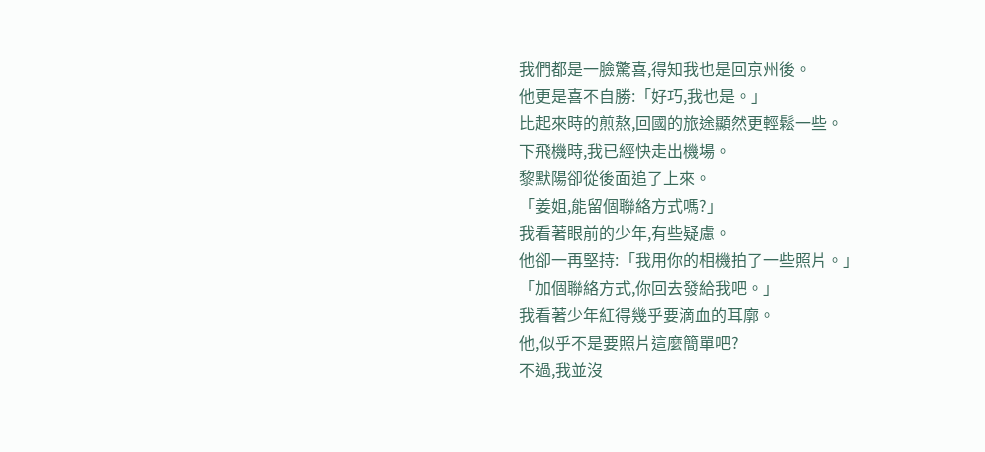我們都是一臉驚喜,得知我也是回京州後。
他更是喜不自勝:「好巧,我也是。」
比起來時的煎熬,回國的旅途顯然更輕鬆一些。
下飛機時,我已經快走出機場。
黎默陽卻從後面追了上來。
「姜姐,能留個聯絡方式嗎?」
我看著眼前的少年,有些疑慮。
他卻一再堅持:「我用你的相機拍了一些照片。」
「加個聯絡方式,你回去發給我吧。」
我看著少年紅得幾乎要滴血的耳廓。
他,似乎不是要照片這麼簡單吧?
不過,我並沒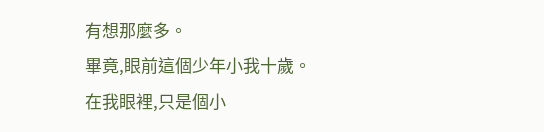有想那麼多。
畢竟,眼前這個少年小我十歲。
在我眼裡,只是個小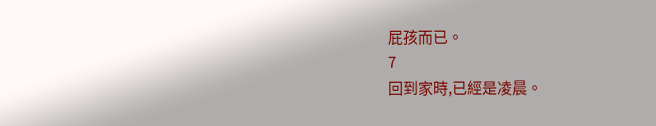屁孩而已。
7
回到家時,已經是凌晨。